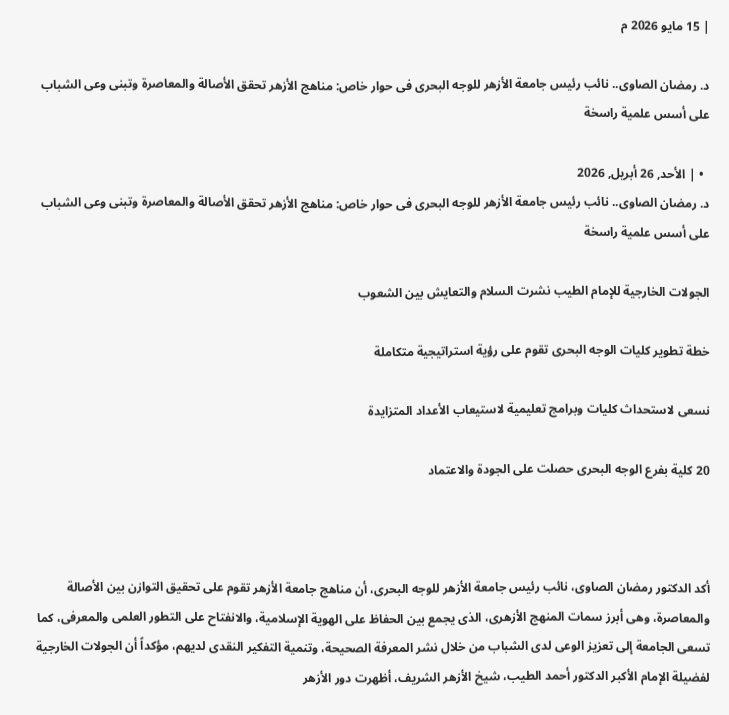| 15 مايو 2026 م

د. رمضان الصاوى.. نائب رئيس جامعة الأزهر للوجه البحرى فى حوار خاص: مناهج الأزهر تحقق الأصالة والمعاصرة وتبنى وعى الشباب على أسس علمية راسخة

  • | الأحد, 26 أبريل, 2026
د. رمضان الصاوى.. نائب رئيس جامعة الأزهر للوجه البحرى فى حوار خاص: مناهج الأزهر تحقق الأصالة والمعاصرة وتبنى وعى الشباب على أسس علمية راسخة

الجولات الخارجية للإمام الطيب نشرت السلام والتعايش بين الشعوب

خطة تطوير كليات الوجه البحرى تقوم على رؤية استراتيجية متكاملة

نسعى لاستحداث كليات وبرامج تعليمية لاستيعاب الأعداد المتزايدة

20 كلية بفرع الوجه البحرى حصلت على الجودة والاعتماد



أكد الدكتور رمضان الصاوى، نائب رئيس جامعة الأزهر للوجه البحرى، أن مناهج جامعة الأزهر تقوم على تحقيق التوازن بين الأصالة والمعاصرة، وهى أبرز سمات المنهج الأزهرى، الذى يجمع بين الحفاظ على الهوية الإسلامية، والانفتاح على التطور العلمى والمعرفى، كما تسعى الجامعة إلى تعزيز الوعى لدى الشباب من خلال نشر المعرفة الصحيحة، وتنمية التفكير النقدى لديهم، مؤكداً أن الجولات الخارجية لفضيلة الإمام الأكبر الدكتور أحمد الطيب، شيخ الأزهر الشريف، أظهرت دور الأزهر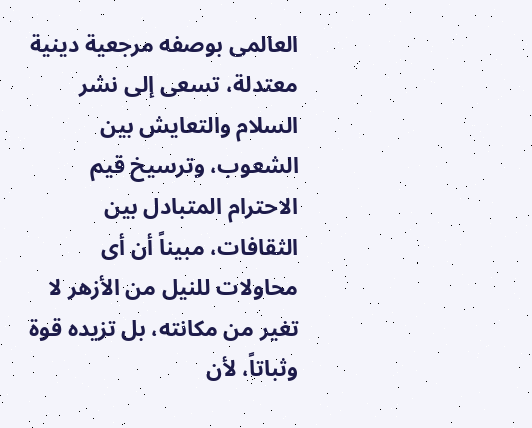العالمى بوصفه مرجعية دينية معتدلة، تسعى إلى نشر السلام والتعايش بين الشعوب، وترسيخ قيم الاحترام المتبادل بين الثقافات، مبيناً أن أى محاولات للنيل من الأزهر لا تغير من مكانته، بل تزيده قوة وثباتاً، لأن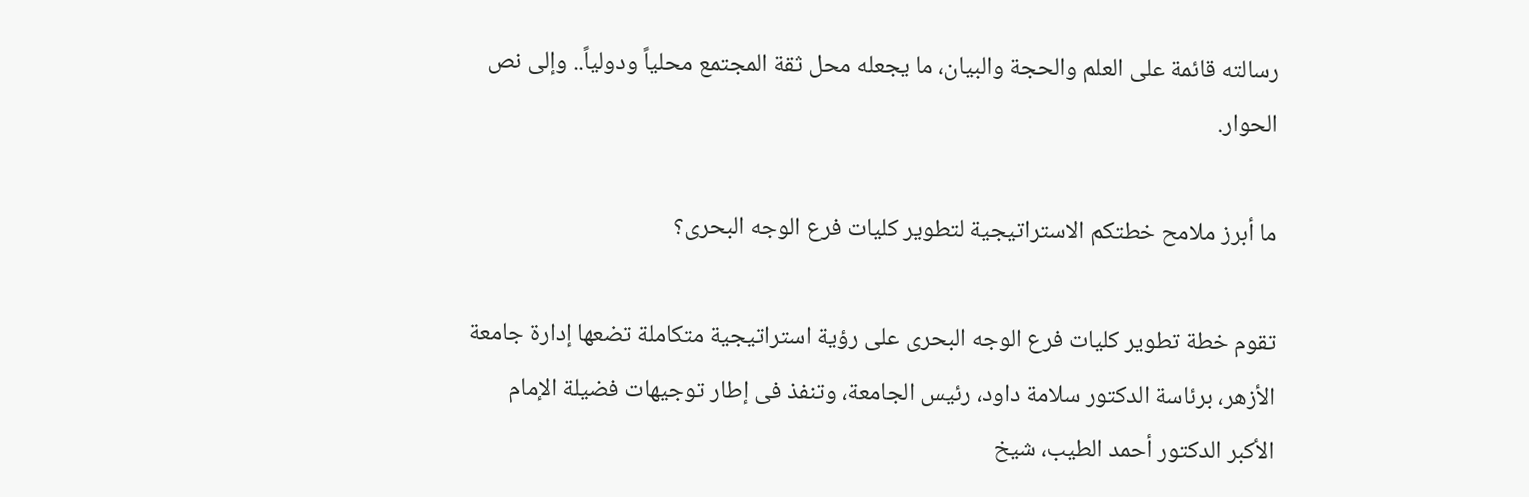رسالته قائمة على العلم والحجة والبيان، ما يجعله محل ثقة المجتمع محلياً ودولياً.. وإلى نص الحوار.

ما أبرز ملامح خطتكم الاستراتيجية لتطوير كليات فرع الوجه البحرى؟

تقوم خطة تطوير كليات فرع الوجه البحرى على رؤية استراتيجية متكاملة تضعها إدارة جامعة الأزهر، برئاسة الدكتور سلامة داود، رئيس الجامعة، وتنفذ فى إطار توجيهات فضيلة الإمام الأكبر الدكتور أحمد الطيب، شيخ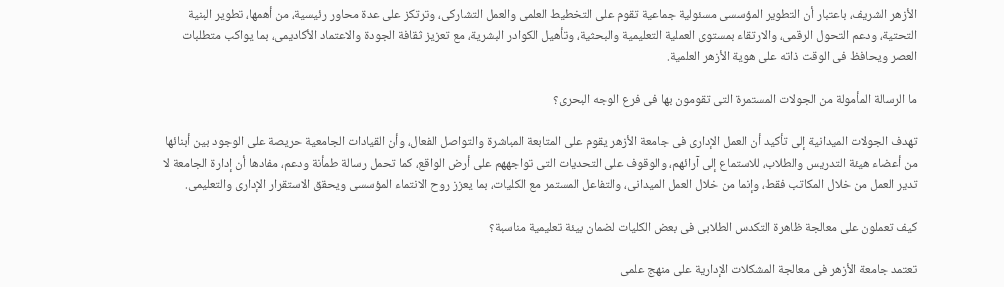الأزهر الشريف، باعتبار أن التطوير المؤسسى مسئولية جماعية تقوم على التخطيط العلمى والعمل التشاركى، وترتكز على عدة محاور رئيسية، من أهمها، تطوير البنية التحتية، ودعم التحول الرقمى، والارتقاء بمستوى العملية التعليمية والبحثية، وتأهيل الكوادر البشرية، مع تعزيز ثقافة الجودة والاعتماد الأكاديمى، بما يواكب متطلبات العصر ويحافظ فى الوقت ذاته على هوية الأزهر العلمية.

ما الرسالة المأمولة من الجولات المستمرة التى تقومون بها فى فرع الوجه البحرى؟

تهدف الجولات الميدانية إلى تأكيد أن العمل الإدارى فى جامعة الأزهر يقوم على المتابعة المباشرة والتواصل الفعال، وأن القيادات الجامعية حريصة على الوجود بين أبنائها من أعضاء هيئة التدريس والطلاب، للاستماع إلى آرائهم، والوقوف على التحديات التى تواجههم على أرض الواقع، كما تحمل رسالة طمأنة ودعم، مفادها أن إدارة الجامعة لا تدير العمل من خلال المكاتب فقط، وإنما من خلال العمل الميدانى، والتفاعل المستمر مع الكليات، بما يعزز روح الانتماء المؤسسى ويحقق الاستقرار الإدارى والتعليمى.

كيف تعملون على معالجة ظاهرة التكدس الطلابى فى بعض الكليات لضمان بيئة تعليمية مناسبة؟

تعتمد جامعة الأزهر فى معالجة المشكلات الإدارية على منهج علمى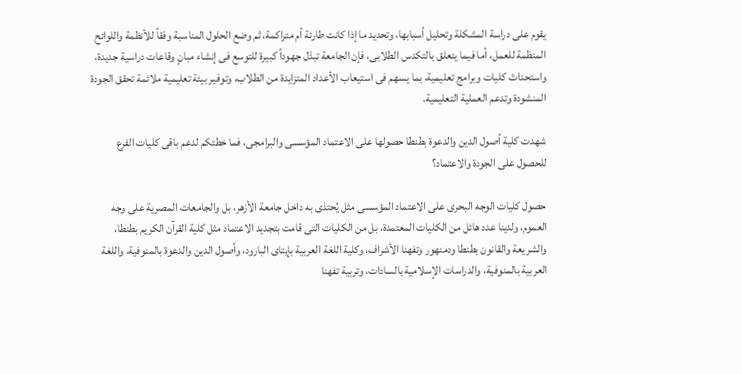يقوم على دراسة المشكلة وتحليل أسبابها، وتحديد ما إذا كانت طارئة أم متراكمة، ثم وضع الحلول المناسبة وفقاً للأنظمة واللوائح المنظمة للعمل، أما فيما يتعلق بالتكدس الطلابى، فإن الجامعة تبذل جهوداً كبيرة للتوسع فى إنشاء مبانٍ وقاعات دراسية جديدة، واستحداث كليات وبرامج تعليمية، بما يسهم فى استيعاب الأعداد المتزايدة من الطلاب، وتوفير بيئة تعليمية ملائمة تحقق الجودة المنشودة وتدعم العملية التعليمية.

شهدت كلية أصول الدين والدعوة بطنطا حصولها على الاعتماد المؤسسى والبرامجى، فما خطتكم لدعم باقى كليات الفرع للحصول على الجودة والاعتماد؟

حصول كليات الوجه البحرى على الاعتماد المؤسسى مثل يُحتذى به داخل جامعة الأزهر، بل والجامعات المصرية على وجه العموم، ولدينا عدد هائل من الكليات المعتمدة، بل من الكليات التى قامت بتجديد الاعتماد مثل كلية القرآن الكريم بطنطا، والشريعة والقانون بطنطا ودمنهور وتفهنا الأشراف، وكلية اللغة العربية بإيتاى البارود، وأصول الدين والدعوة بالمنوفية، واللغة العربية بالمنوفية، والدراسات الإسلامية بالسادات، وتربية تفهنا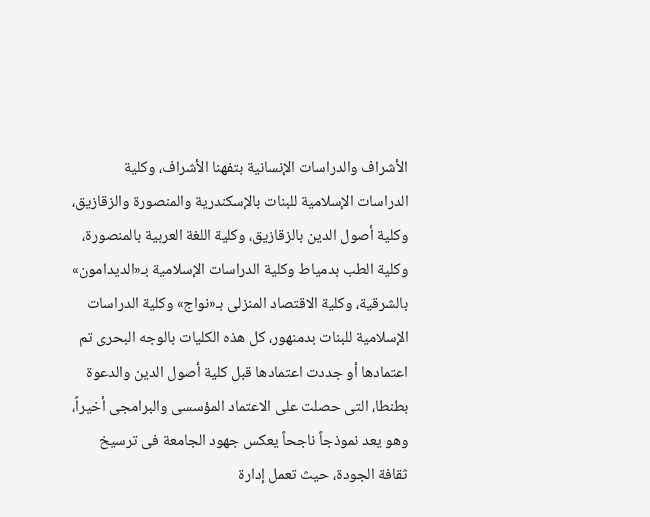الأشراف والدراسات الإنسانية بتفهنا الأشراف، وكلية الدراسات الإسلامية للبنات بالإسكندرية والمنصورة والزقازيق، وكلية أصول الدين بالزقازيق، وكلية اللغة العربية بالمنصورة، وكلية الطب بدمياط وكلية الدراسات الإسلامية بـ«الديدامون» بالشرقية، وكلية الاقتصاد المنزلى بـ«نواج» وكلية الدراسات الإسلامية للبنات بدمنهور، كل هذه الكليات بالوجه البحرى تم اعتمادها أو جددت اعتمادها قبل كلية أصول الدين والدعوة بطنطا، التى حصلت على الاعتماد المؤسسى والبرامجى أخيراً، وهو يعد نموذجاً ناجحاً يعكس جهود الجامعة فى ترسيخ ثقافة الجودة، حيث تعمل إدارة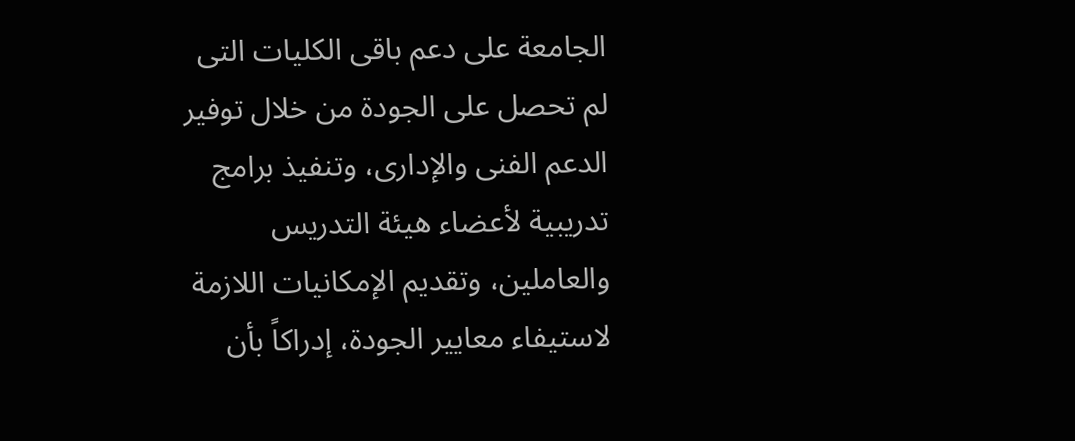الجامعة على دعم باقى الكليات التى لم تحصل على الجودة من خلال توفير الدعم الفنى والإدارى، وتنفيذ برامج تدريبية لأعضاء هيئة التدريس والعاملين، وتقديم الإمكانيات اللازمة لاستيفاء معايير الجودة، إدراكاً بأن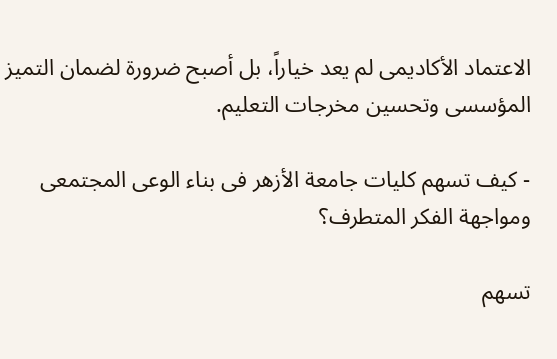الاعتماد الأكاديمى لم يعد خياراً، بل أصبح ضرورة لضمان التميز المؤسسى وتحسين مخرجات التعليم.

- كيف تسهم كليات جامعة الأزهر فى بناء الوعى المجتمعى ومواجهة الفكر المتطرف؟

تسهم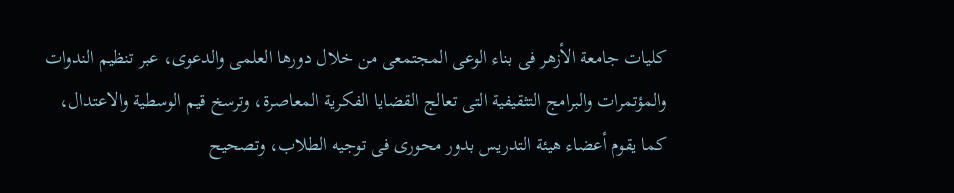كليات جامعة الأزهر فى بناء الوعى المجتمعى من خلال دورها العلمى والدعوى، عبر تنظيم الندوات والمؤتمرات والبرامج التثقيفية التى تعالج القضايا الفكرية المعاصرة، وترسخ قيم الوسطية والاعتدال، كما يقوم أعضاء هيئة التدريس بدور محورى فى توجيه الطلاب، وتصحيح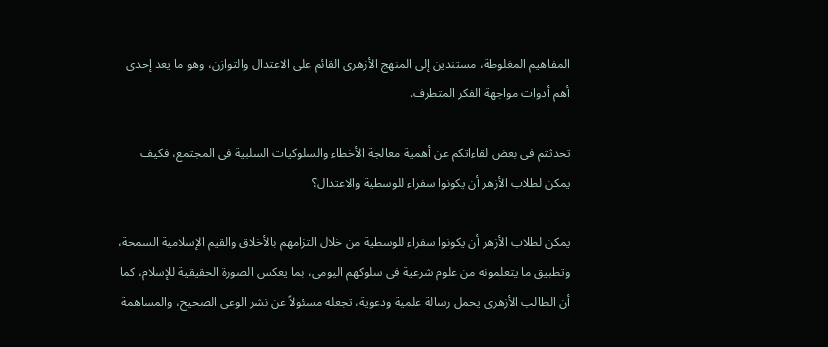المفاهيم المغلوطة، مستندين إلى المنهج الأزهرى القائم على الاعتدال والتوازن، وهو ما يعد إحدى أهم أدوات مواجهة الفكر المتطرف.

تحدثتم فى بعض لقاءاتكم عن أهمية معالجة الأخطاء والسلوكيات السلبية فى المجتمع، فكيف يمكن لطلاب الأزهر أن يكونوا سفراء للوسطية والاعتدال؟

يمكن لطلاب الأزهر أن يكونوا سفراء للوسطية من خلال التزامهم بالأخلاق والقيم الإسلامية السمحة، وتطبيق ما يتعلمونه من علوم شرعية فى سلوكهم اليومى، بما يعكس الصورة الحقيقية للإسلام، كما أن الطالب الأزهرى يحمل رسالة علمية ودعوية، تجعله مسئولاً عن نشر الوعى الصحيح، والمساهمة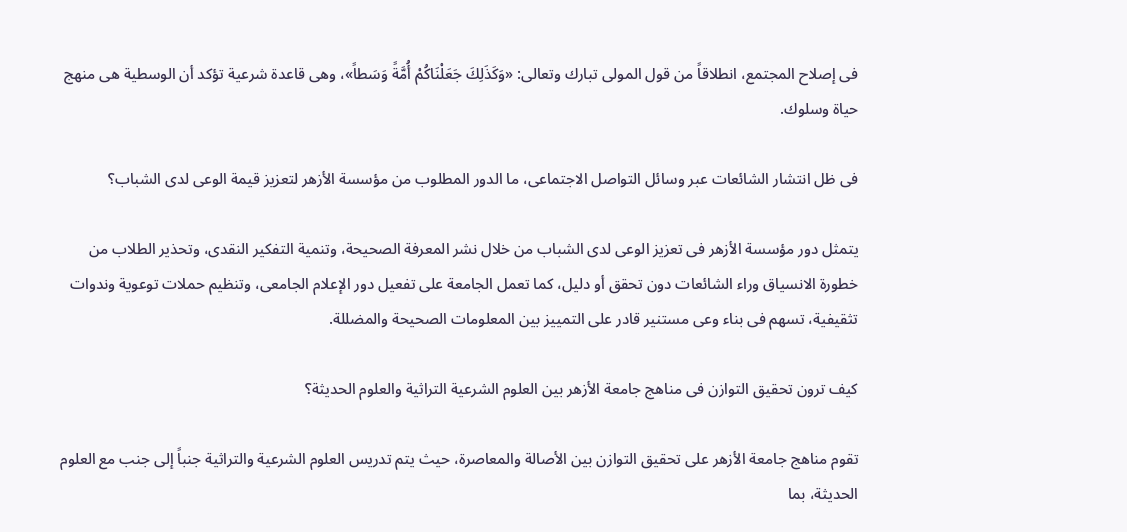فى إصلاح المجتمع، انطلاقاً من قول المولى تبارك وتعالى: «وَكَذَلِكَ جَعَلْنَاكُمْ أُمَّةً وَسَطاً»، وهى قاعدة شرعية تؤكد أن الوسطية هى منهج حياة وسلوك.

فى ظل انتشار الشائعات عبر وسائل التواصل الاجتماعى، ما الدور المطلوب من مؤسسة الأزهر لتعزيز قيمة الوعى لدى الشباب؟

يتمثل دور مؤسسة الأزهر فى تعزيز الوعى لدى الشباب من خلال نشر المعرفة الصحيحة، وتنمية التفكير النقدى، وتحذير الطلاب من خطورة الانسياق وراء الشائعات دون تحقق أو دليل، كما تعمل الجامعة على تفعيل دور الإعلام الجامعى، وتنظيم حملات توعوية وندوات تثقيفية، تسهم فى بناء وعى مستنير قادر على التمييز بين المعلومات الصحيحة والمضللة.

كيف ترون تحقيق التوازن فى مناهج جامعة الأزهر بين العلوم الشرعية التراثية والعلوم الحديثة؟

تقوم مناهج جامعة الأزهر على تحقيق التوازن بين الأصالة والمعاصرة، حيث يتم تدريس العلوم الشرعية والتراثية جنباً إلى جنب مع العلوم الحديثة، بما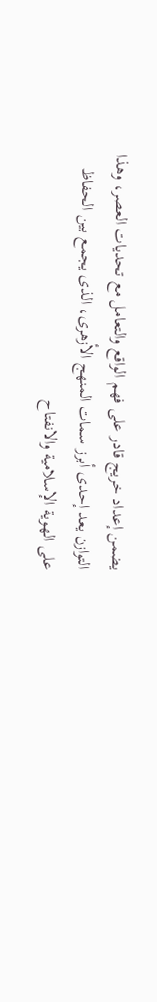يضمن إعداد خريج قادر على فهم الواقع والتعامل مع تحديات العصر، وهذا التوازن يعد إحدى أبرز سمات المنهج الأزهرى، الذى يجمع بين الحفاظ على الهوية الإسلامية والانفتاح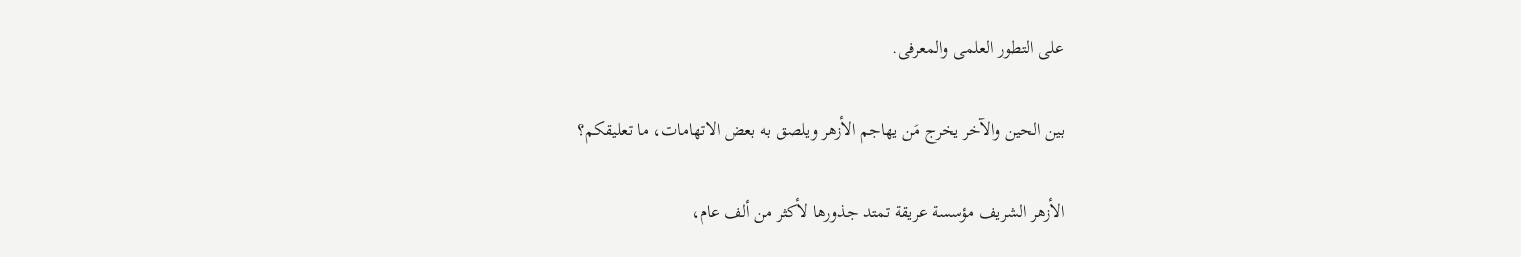على التطور العلمى والمعرفى.

بين الحين والآخر يخرج مَن يهاجم الأزهر ويلصق به بعض الاتهامات، ما تعليقكم؟

الأزهر الشريف مؤسسة عريقة تمتد جذورها لأكثر من ألف عام،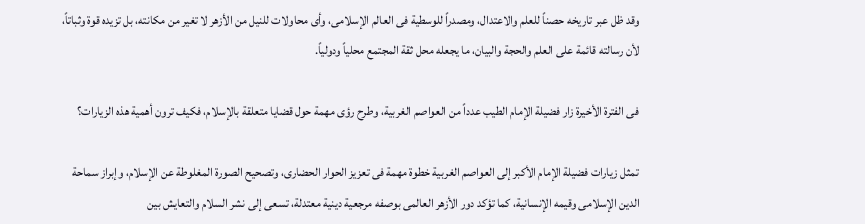وقد ظل عبر تاريخه حصناً للعلم والاعتدال، ومصدراً للوسطية فى العالم الإسلامى، وأى محاولات للنيل من الأزهر لا تغير من مكانته، بل تزيده قوة وثباتاً، لأن رسالته قائمة على العلم والحجة والبيان، ما يجعله محل ثقة المجتمع محلياً ودولياً.

فى الفترة الأخيرة زار فضيلة الإمام الطيب عدداً من العواصم الغربية، وطرح رؤى مهمة حول قضايا متعلقة بالإسلام، فكيف ترون أهمية هذه الزيارات؟

تمثل زيارات فضيلة الإمام الأكبر إلى العواصم الغربية خطوة مهمة فى تعزيز الحوار الحضارى، وتصحيح الصورة المغلوطة عن الإسلام، وإبراز سماحة الدين الإسلامى وقيمه الإنسانية، كما تؤكد دور الأزهر العالمى بوصفه مرجعية دينية معتدلة، تسعى إلى نشر السلام والتعايش بين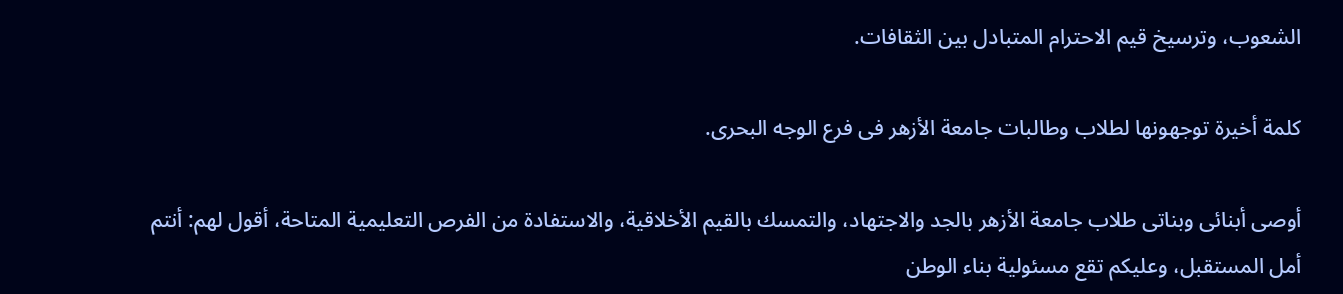الشعوب، وترسيخ قيم الاحترام المتبادل بين الثقافات.

كلمة أخيرة توجهونها لطلاب وطالبات جامعة الأزهر فى فرع الوجه البحرى.

أوصى أبنائى وبناتى طلاب جامعة الأزهر بالجد والاجتهاد، والتمسك بالقيم الأخلاقية، والاستفادة من الفرص التعليمية المتاحة، أقول لهم: أنتم أمل المستقبل، وعليكم تقع مسئولية بناء الوطن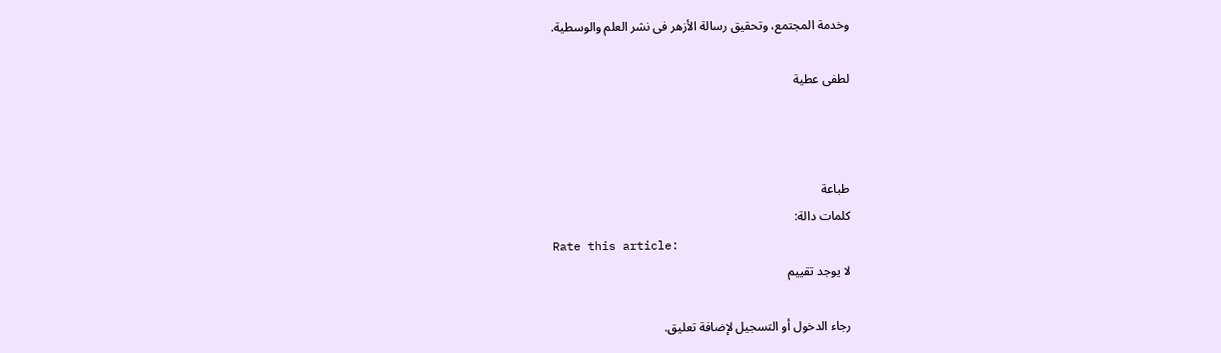وخدمة المجتمع، وتحقيق رسالة الأزهر فى نشر العلم والوسطية.

لطفى عطية



طباعة
كلمات دالة:
Rate this article:
لا يوجد تقييم

رجاء الدخول أو التسجيل لإضافة تعليق.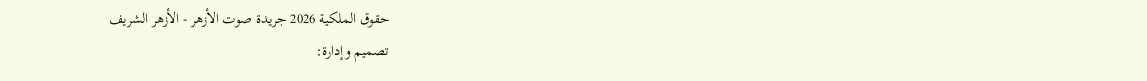حقوق الملكية 2026 جريدة صوت الأزهر - الأزهر الشريف
تصميم وإدارة: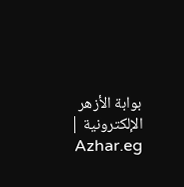بوابة الأزهر الإلكترونية | Azhar.eg